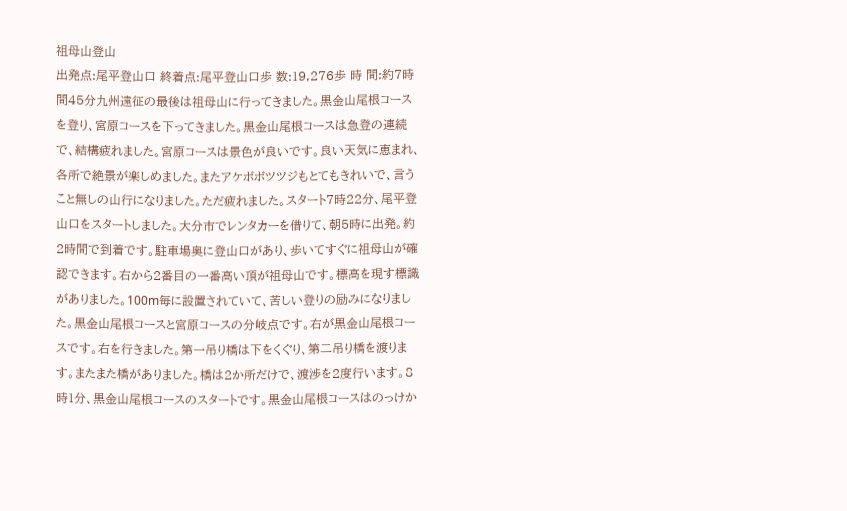祖母山登山
出発点:尾平登山口 終着点:尾平登山口歩 数:19,276歩 時 間:約7時間45分九州遠征の最後は祖母山に行ってきました。黒金山尾根コースを登り、宮原コースを下ってきました。黒金山尾根コースは急登の連続で、結構疲れました。宮原コースは景色が良いです。良い天気に恵まれ、各所で絶景が楽しめました。またアケボボツツジもとてもきれいで、言うこと無しの山行になりました。ただ疲れました。スタート7時22分、尾平登山口をスタートしました。大分市でレンタカーを借りて、朝5時に出発。約2時間で到着です。駐車場奥に登山口があり、歩いてすぐに祖母山が確認できます。右から2番目の一番高い頂が祖母山です。標高を現す標識がありました。100m毎に設置されていて、苦しい登りの励みになりました。黒金山尾根コースと宮原コースの分岐点です。右が黒金山尾根コースです。右を行きました。第一吊り橋は下をくぐり、第二吊り橋を渡ります。またまた橋がありました。橋は2か所だけで、渡渉を2度行います。8時1分、黒金山尾根コースのスタートです。黒金山尾根コースはのっけか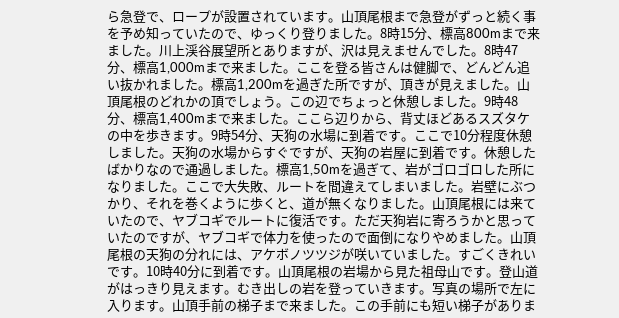ら急登で、ロープが設置されています。山頂尾根まで急登がずっと続く事を予め知っていたので、ゆっくり登りました。8時15分、標高800mまで来ました。川上渓谷展望所とありますが、沢は見えませんでした。8時47分、標高1,000mまで来ました。ここを登る皆さんは健脚で、どんどん追い抜かれました。標高1,200mを過ぎた所ですが、頂きが見えました。山頂尾根のどれかの頂でしょう。この辺でちょっと休憩しました。9時48分、標高1,400mまで来ました。ここら辺りから、背丈ほどあるスズタケの中を歩きます。9時54分、天狗の水場に到着です。ここで10分程度休憩しました。天狗の水場からすぐですが、天狗の岩屋に到着です。休憩したばかりなので通過しました。標高1,50mを過ぎて、岩がゴロゴロした所になりました。ここで大失敗、ルートを間違えてしまいました。岩壁にぶつかり、それを巻くように歩くと、道が無くなりました。山頂尾根には来ていたので、ヤブコギでルートに復活です。ただ天狗岩に寄ろうかと思っていたのですが、ヤブコギで体力を使ったので面倒になりやめました。山頂尾根の天狗の分れには、アケボノツツジが咲いていました。すごくきれいです。10時40分に到着です。山頂尾根の岩場から見た祖母山です。登山道がはっきり見えます。むき出しの岩を登っていきます。写真の場所で左に入ります。山頂手前の梯子まで来ました。この手前にも短い梯子がありま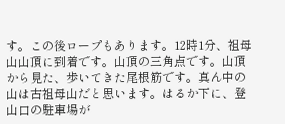す。この後ロープもあります。12時1分、祖母山山頂に到着です。山頂の三角点です。山頂から見た、歩いてきた尾根筋です。真ん中の山は古祖母山だと思います。はるか下に、登山口の駐車場が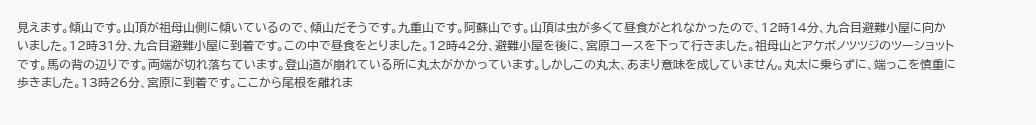見えます。傾山です。山頂が祖母山側に傾いているので、傾山だそうです。九重山です。阿蘇山です。山頂は虫が多くて昼食がとれなかったので、12時14分、九合目避難小屋に向かいました。12時31分、九合目避難小屋に到着です。この中で昼食をとりました。12時42分、避難小屋を後に、宮原コースを下って行きました。祖母山とアケボノツツジのツーショットです。馬の背の辺りです。両端が切れ落ちています。登山道が崩れている所に丸太がかかっています。しかしこの丸太、あまり意味を成していません。丸太に乗らずに、端っこを慎重に歩きました。13時26分、宮原に到着です。ここから尾根を離れま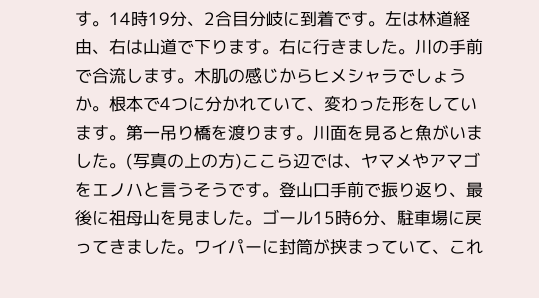す。14時19分、2合目分岐に到着です。左は林道経由、右は山道で下ります。右に行きました。川の手前で合流します。木肌の感じからヒメシャラでしょうか。根本で4つに分かれていて、変わった形をしています。第一吊り橋を渡ります。川面を見ると魚がいました。(写真の上の方)ここら辺では、ヤマメやアマゴをエノハと言うそうです。登山口手前で振り返り、最後に祖母山を見ました。ゴール15時6分、駐車場に戻ってきました。ワイパーに封筒が挟まっていて、これ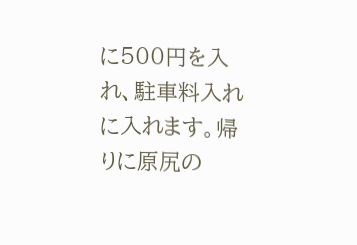に500円を入れ、駐車料入れに入れます。帰りに原尻の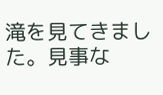滝を見てきました。見事な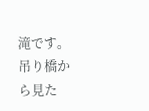滝です。吊り橋から見た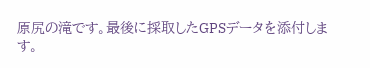原尻の滝です。最後に採取したGPSデータを添付します。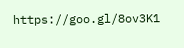https://goo.gl/8ov3K1